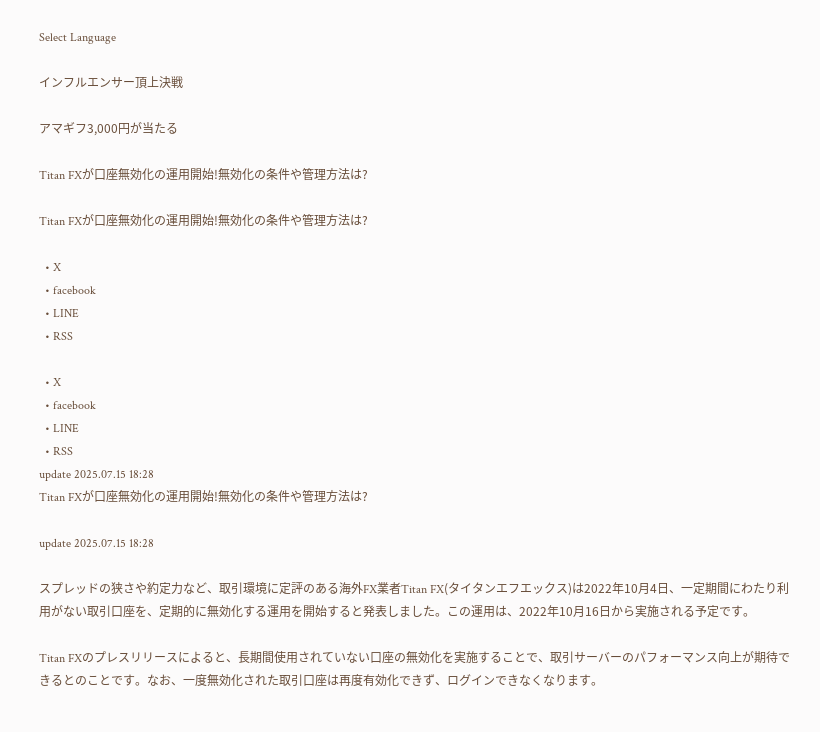Select Language

インフルエンサー頂上決戦

アマギフ3,000円が当たる

Titan FXが口座無効化の運用開始!無効化の条件や管理方法は?

Titan FXが口座無効化の運用開始!無効化の条件や管理方法は?

  • X
  • facebook
  • LINE
  • RSS

  • X
  • facebook
  • LINE
  • RSS
update 2025.07.15 18:28
Titan FXが口座無効化の運用開始!無効化の条件や管理方法は?

update 2025.07.15 18:28

スプレッドの狭さや約定力など、取引環境に定評のある海外FX業者Titan FX(タイタンエフエックス)は2022年10月4日、一定期間にわたり利用がない取引口座を、定期的に無効化する運用を開始すると発表しました。この運用は、2022年10月16日から実施される予定です。

Titan FXのプレスリリースによると、長期間使用されていない口座の無効化を実施することで、取引サーバーのパフォーマンス向上が期待できるとのことです。なお、一度無効化された取引口座は再度有効化できず、ログインできなくなります。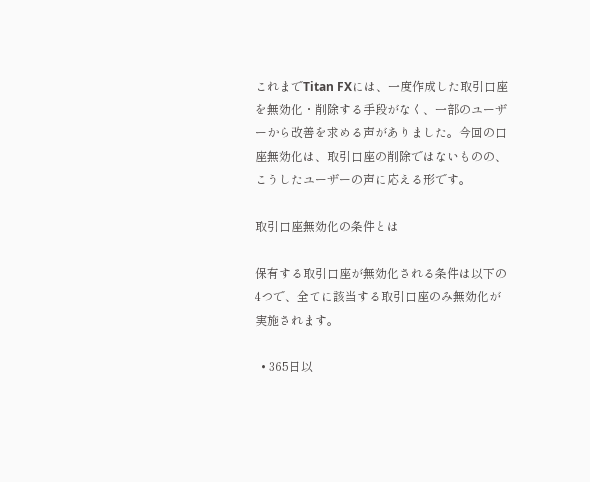これまでTitan FXには、一度作成した取引口座を無効化・削除する手段がなく、一部のユーザーから改善を求める声がありました。今回の口座無効化は、取引口座の削除ではないものの、こうしたユーザーの声に応える形です。

取引口座無効化の条件とは

保有する取引口座が無効化される条件は以下の4つで、全てに該当する取引口座のみ無効化が実施されます。

  • 365日以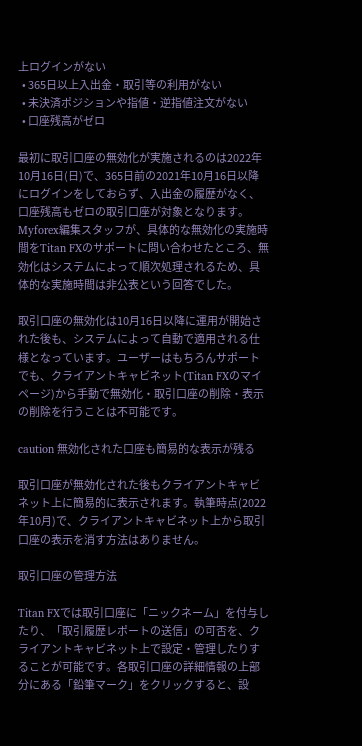上ログインがない
  • 365日以上入出金・取引等の利用がない
  • 未決済ポジションや指値・逆指値注文がない
  • 口座残高がゼロ

最初に取引口座の無効化が実施されるのは2022年10月16日(日)で、365日前の2021年10月16日以降にログインをしておらず、入出金の履歴がなく、口座残高もゼロの取引口座が対象となります。Myforex編集スタッフが、具体的な無効化の実施時間をTitan FXのサポートに問い合わせたところ、無効化はシステムによって順次処理されるため、具体的な実施時間は非公表という回答でした。

取引口座の無効化は10月16日以降に運用が開始された後も、システムによって自動で適用される仕様となっています。ユーザーはもちろんサポートでも、クライアントキャビネット(Titan FXのマイページ)から手動で無効化・取引口座の削除・表示の削除を行うことは不可能です。

caution 無効化された口座も簡易的な表示が残る

取引口座が無効化された後もクライアントキャビネット上に簡易的に表示されます。執筆時点(2022年10月)で、クライアントキャビネット上から取引口座の表示を消す方法はありません。

取引口座の管理方法

Titan FXでは取引口座に「ニックネーム」を付与したり、「取引履歴レポートの送信」の可否を、クライアントキャビネット上で設定・管理したりすることが可能です。各取引口座の詳細情報の上部分にある「鉛筆マーク」をクリックすると、設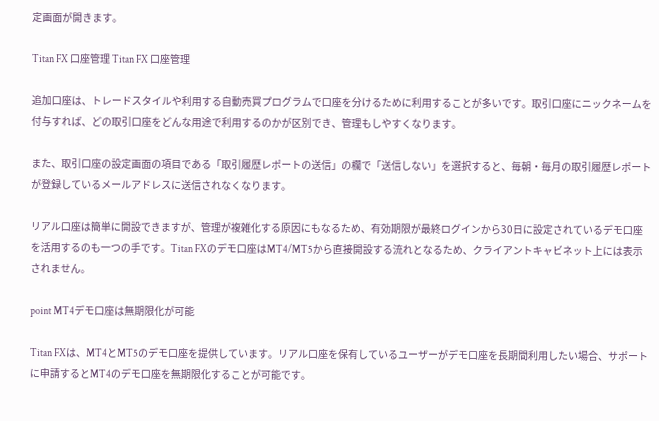定画面が開きます。

Titan FX 口座管理 Titan FX 口座管理

追加口座は、トレードスタイルや利用する自動売買プログラムで口座を分けるために利用することが多いです。取引口座にニックネームを付与すれば、どの取引口座をどんな用途で利用するのかが区別でき、管理もしやすくなります。

また、取引口座の設定画面の項目である「取引履歴レポートの送信」の欄で「送信しない」を選択すると、毎朝・毎月の取引履歴レポートが登録しているメールアドレスに送信されなくなります。

リアル口座は簡単に開設できますが、管理が複雑化する原因にもなるため、有効期限が最終ログインから30日に設定されているデモ口座を活用するのも一つの手です。Titan FXのデモ口座はMT4/MT5から直接開設する流れとなるため、クライアントキャビネット上には表示されません。

point MT4デモ口座は無期限化が可能

Titan FXは、MT4とMT5のデモ口座を提供しています。リアル口座を保有しているユーザーがデモ口座を長期間利用したい場合、サポートに申請するとMT4のデモ口座を無期限化することが可能です。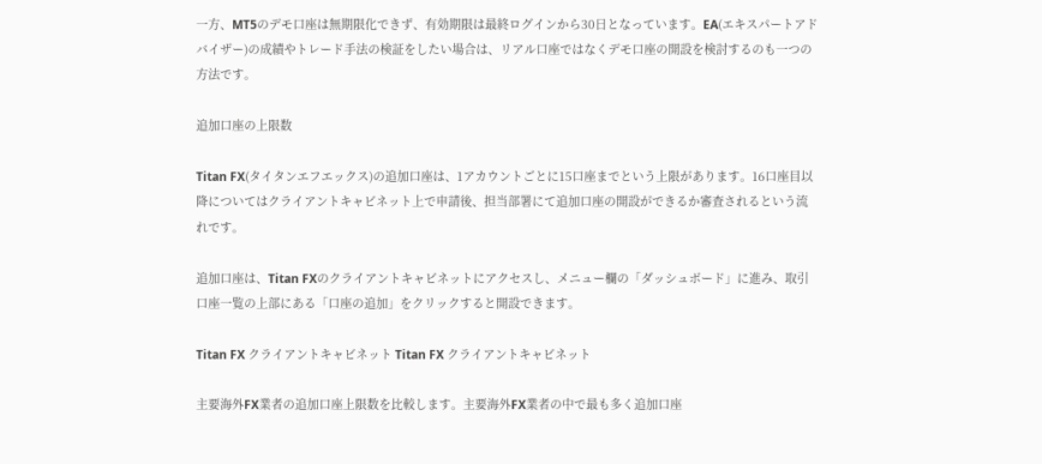一方、MT5のデモ口座は無期限化できず、有効期限は最終ログインから30日となっています。EA(エキスパートアドバイザー)の成績やトレード手法の検証をしたい場合は、リアル口座ではなくデモ口座の開設を検討するのも一つの方法です。

追加口座の上限数

Titan FX(タイタンエフエックス)の追加口座は、1アカウントごとに15口座までという上限があります。16口座目以降についてはクライアントキャビネット上で申請後、担当部署にて追加口座の開設ができるか審査されるという流れです。

追加口座は、Titan FXのクライアントキャビネットにアクセスし、メニュー欄の「ダッシュボード」に進み、取引口座一覧の上部にある「口座の追加」をクリックすると開設できます。

Titan FX クライアントキャビネット Titan FX クライアントキャビネット

主要海外FX業者の追加口座上限数を比較します。主要海外FX業者の中で最も多く追加口座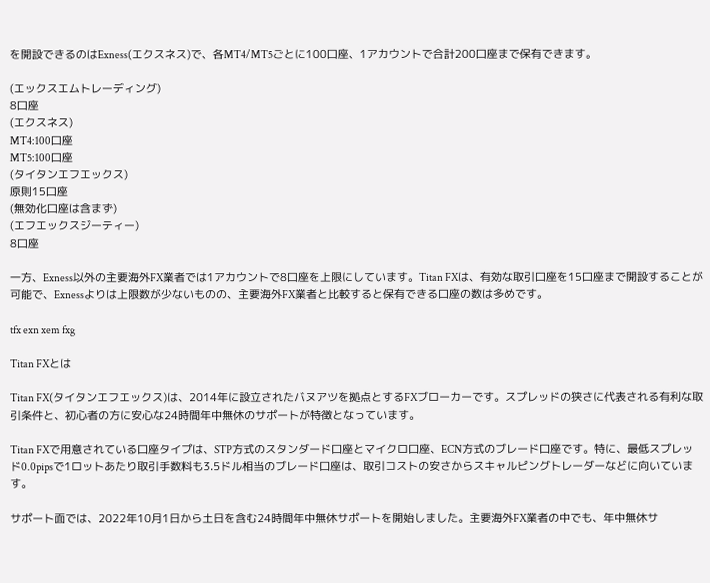を開設できるのはExness(エクスネス)で、各MT4/MT5ごとに100口座、1アカウントで合計200口座まで保有できます。

(エックスエムトレーディング)
8口座
(エクスネス)
MT4:100口座
MT5:100口座
(タイタンエフエックス)
原則15口座
(無効化口座は含まず)
(エフエックスジーティー)
8口座

一方、Exness以外の主要海外FX業者では1アカウントで8口座を上限にしています。Titan FXは、有効な取引口座を15口座まで開設することが可能で、Exnessよりは上限数が少ないものの、主要海外FX業者と比較すると保有できる口座の数は多めです。

tfx exn xem fxg

Titan FXとは

Titan FX(タイタンエフエックス)は、2014年に設立されたバヌアツを拠点とするFXブローカーです。スプレッドの狭さに代表される有利な取引条件と、初心者の方に安心な24時間年中無休のサポートが特徴となっています。

Titan FXで用意されている口座タイプは、STP方式のスタンダード口座とマイクロ口座、ECN方式のブレード口座です。特に、最低スプレッド0.0pipsで1ロットあたり取引手数料も3.5ドル相当のブレード口座は、取引コストの安さからスキャルピングトレーダーなどに向いています。

サポート面では、2022年10月1日から土日を含む24時間年中無休サポートを開始しました。主要海外FX業者の中でも、年中無休サ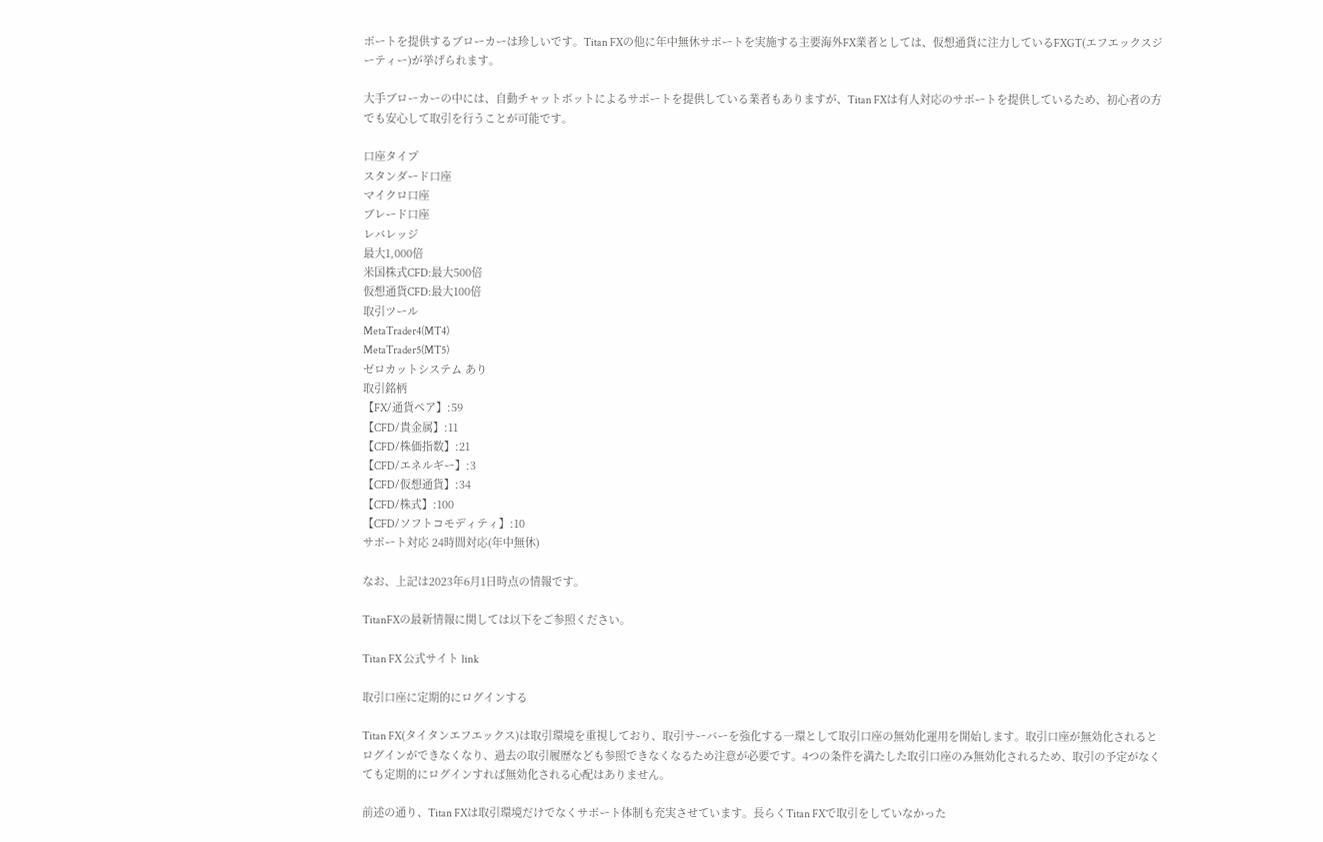ポートを提供するブローカーは珍しいです。Titan FXの他に年中無休サポートを実施する主要海外FX業者としては、仮想通貨に注力しているFXGT(エフエックスジーティー)が挙げられます。

大手ブローカーの中には、自動チャットボットによるサポートを提供している業者もありますが、Titan FXは有人対応のサポートを提供しているため、初心者の方でも安心して取引を行うことが可能です。

口座タイプ
スタンダード口座
マイクロ口座
ブレード口座
レバレッジ
最大1,000倍
米国株式CFD:最大500倍
仮想通貨CFD:最大100倍
取引ツール
MetaTrader4(MT4)
MetaTrader5(MT5)
ゼロカットシステム あり
取引銘柄
【FX/通貨ペア】:59
【CFD/貴金属】:11
【CFD/株価指数】:21
【CFD/エネルギー】:3
【CFD/仮想通貨】:34
【CFD/株式】:100
【CFD/ソフトコモディティ】:10
サポート対応 24時間対応(年中無休)

なお、上記は2023年6月1日時点の情報です。

TitanFXの最新情報に関しては以下をご参照ください。

Titan FX 公式サイト link

取引口座に定期的にログインする

Titan FX(タイタンエフエックス)は取引環境を重視しており、取引サーバーを強化する一環として取引口座の無効化運用を開始します。取引口座が無効化されるとログインができなくなり、過去の取引履歴なども参照できなくなるため注意が必要です。4つの条件を満たした取引口座のみ無効化されるため、取引の予定がなくても定期的にログインすれば無効化される心配はありません。

前述の通り、Titan FXは取引環境だけでなくサポート体制も充実させています。長らくTitan FXで取引をしていなかった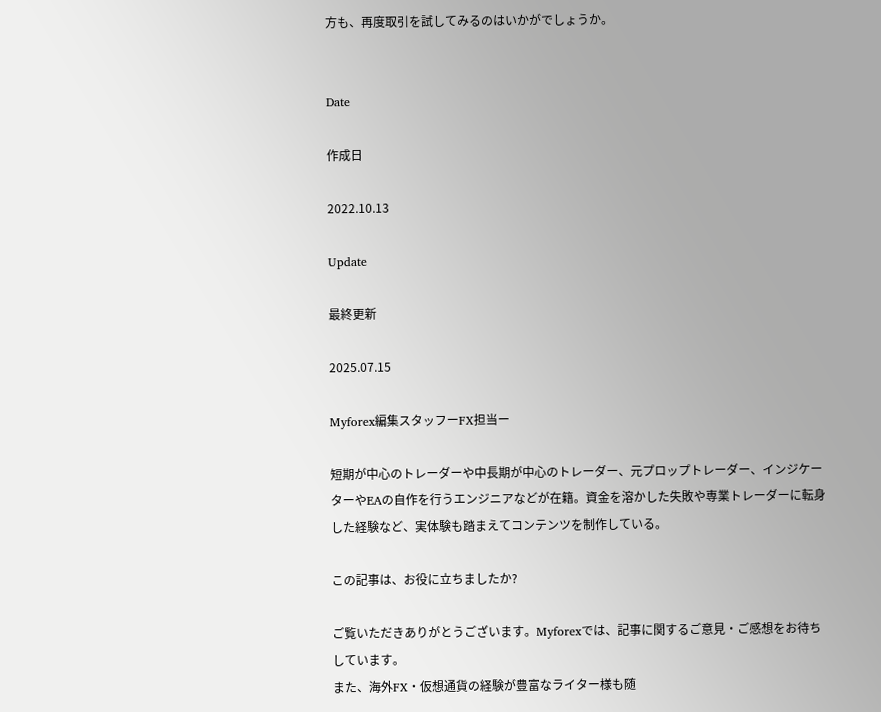方も、再度取引を試してみるのはいかがでしょうか。


Date

作成日

2022.10.13

Update

最終更新

2025.07.15

Myforex編集スタッフーFX担当ー

短期が中心のトレーダーや中長期が中心のトレーダー、元プロップトレーダー、インジケーターやEAの自作を行うエンジニアなどが在籍。資金を溶かした失敗や専業トレーダーに転身した経験など、実体験も踏まえてコンテンツを制作している。

この記事は、お役に立ちましたか?

ご覧いただきありがとうございます。Myforexでは、記事に関するご意見・ご感想をお待ちしています。
また、海外FX・仮想通貨の経験が豊富なライター様も随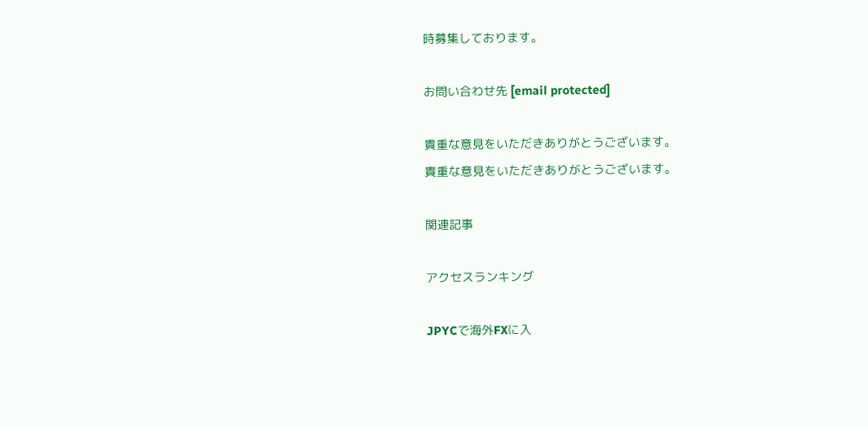時募集しております。

お問い合わせ先 [email protected]

貴重な意見をいただきありがとうございます。
貴重な意見をいただきありがとうございます。

関連記事

アクセスランキング

JPYCで海外FXに入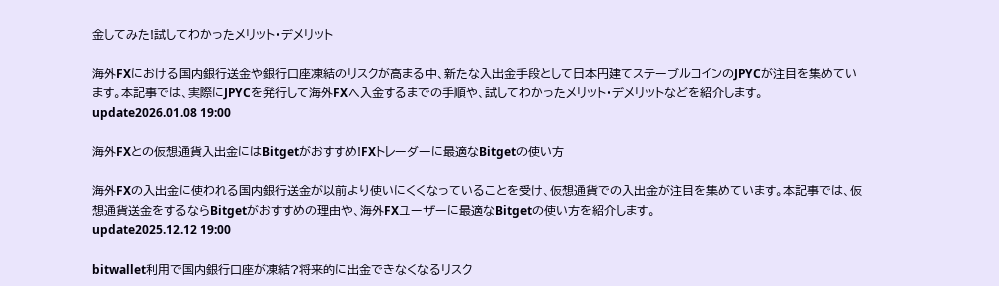金してみた!試してわかったメリット・デメリット

海外FXにおける国内銀行送金や銀行口座凍結のリスクが高まる中、新たな入出金手段として日本円建てステーブルコインのJPYCが注目を集めています。本記事では、実際にJPYCを発行して海外FXへ入金するまでの手順や、試してわかったメリット・デメリットなどを紹介します。
update2026.01.08 19:00

海外FXとの仮想通貨入出金にはBitgetがおすすめ!FXトレーダーに最適なBitgetの使い方

海外FXの入出金に使われる国内銀行送金が以前より使いにくくなっていることを受け、仮想通貨での入出金が注目を集めています。本記事では、仮想通貨送金をするならBitgetがおすすめの理由や、海外FXユーザーに最適なBitgetの使い方を紹介します。
update2025.12.12 19:00

bitwallet利用で国内銀行口座が凍結?将来的に出金できなくなるリスク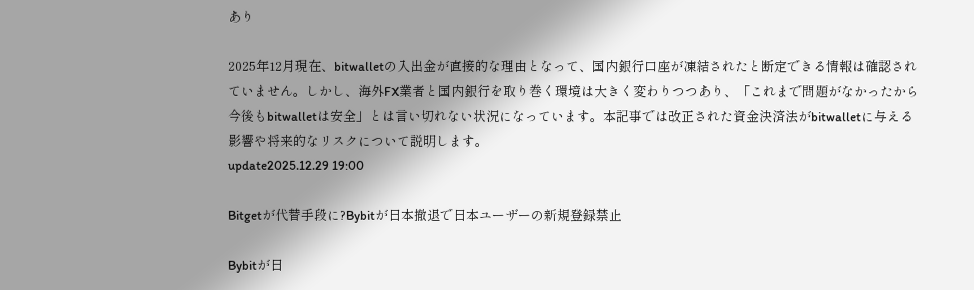あり

2025年12月現在、bitwalletの入出金が直接的な理由となって、国内銀行口座が凍結されたと断定できる情報は確認されていません。しかし、海外FX業者と国内銀行を取り巻く環境は大きく変わりつつあり、「これまで問題がなかったから今後もbitwalletは安全」とは言い切れない状況になっています。本記事では改正された資金決済法がbitwalletに与える影響や将来的なリスクについて説明します。
update2025.12.29 19:00

Bitgetが代替手段に?Bybitが日本撤退で日本ユーザーの新規登録禁止

Bybitが日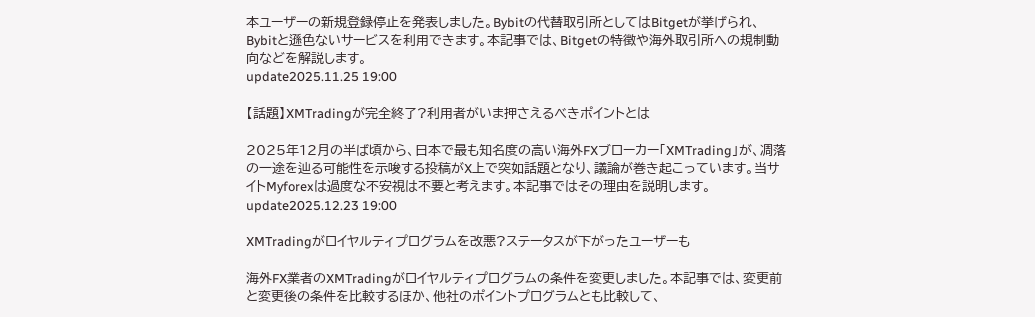本ユーザーの新規登録停止を発表しました。Bybitの代替取引所としてはBitgetが挙げられ、Bybitと遜色ないサービスを利用できます。本記事では、Bitgetの特徴や海外取引所への規制動向などを解説します。
update2025.11.25 19:00

【話題】XMTradingが完全終了?利用者がいま押さえるべきポイントとは

2025年12月の半ば頃から、日本で最も知名度の高い海外FXブローカー「XMTrading」が、凋落の一途を辿る可能性を示唆する投稿がX上で突如話題となり、議論が巻き起こっています。当サイトMyforexは過度な不安視は不要と考えます。本記事ではその理由を説明します。
update2025.12.23 19:00

XMTradingがロイヤルティプログラムを改悪?ステータスが下がったユーザーも

海外FX業者のXMTradingがロイヤルティプログラムの条件を変更しました。本記事では、変更前と変更後の条件を比較するほか、他社のポイントプログラムとも比較して、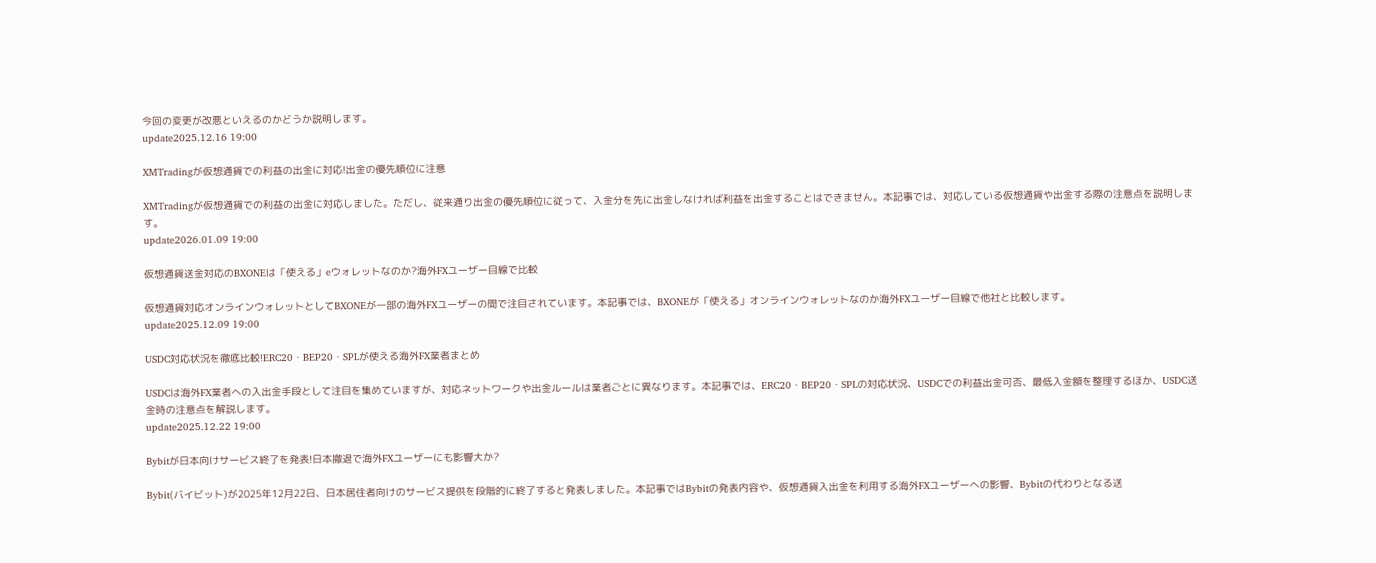今回の変更が改悪といえるのかどうか説明します。
update2025.12.16 19:00

XMTradingが仮想通貨での利益の出金に対応!出金の優先順位に注意

XMTradingが仮想通貨での利益の出金に対応しました。ただし、従来通り出金の優先順位に従って、入金分を先に出金しなければ利益を出金することはできません。本記事では、対応している仮想通貨や出金する際の注意点を説明します。
update2026.01.09 19:00

仮想通貨送金対応のBXONEは「使える」eウォレットなのか?海外FXユーザー目線で比較

仮想通貨対応オンラインウォレットとしてBXONEが一部の海外FXユーザーの間で注目されています。本記事では、BXONEが「使える」オンラインウォレットなのか海外FXユーザー目線で他社と比較します。
update2025.12.09 19:00

USDC対応状況を徹底比較!ERC20・BEP20・SPLが使える海外FX業者まとめ

USDCは海外FX業者への入出金手段として注目を集めていますが、対応ネットワークや出金ルールは業者ごとに異なります。本記事では、ERC20・BEP20・SPLの対応状況、USDCでの利益出金可否、最低入金額を整理するほか、USDC送金時の注意点を解説します。
update2025.12.22 19:00

Bybitが日本向けサービス終了を発表!日本撤退で海外FXユーザーにも影響大か?

Bybit(バイビット)が2025年12月22日、日本居住者向けのサービス提供を段階的に終了すると発表しました。本記事ではBybitの発表内容や、仮想通貨入出金を利用する海外FXユーザーへの影響、Bybitの代わりとなる送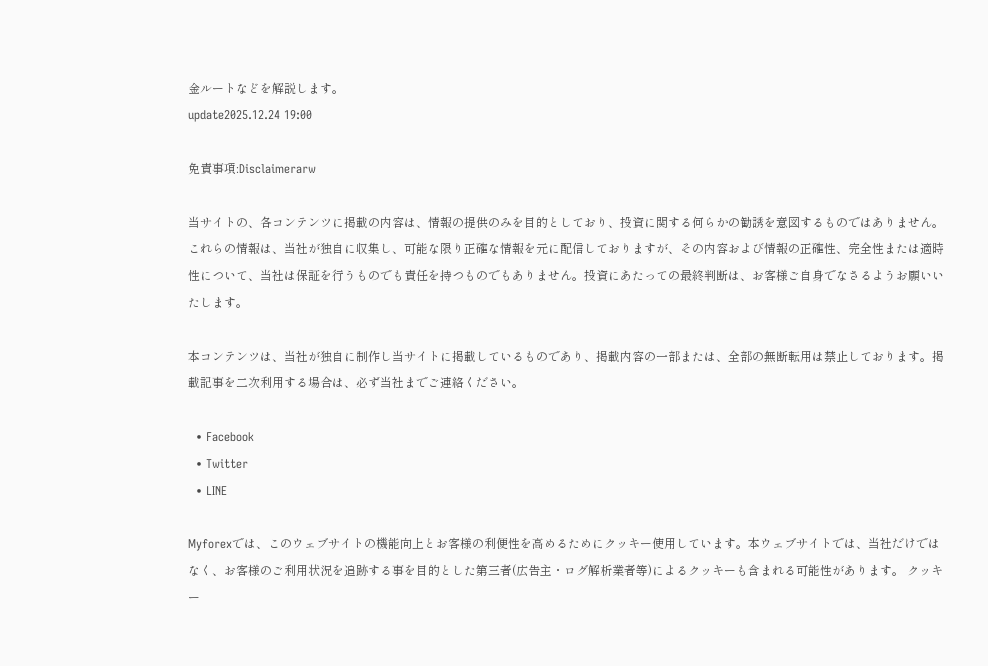金ルートなどを解説します。
update2025.12.24 19:00

免責事項:Disclaimerarw

当サイトの、各コンテンツに掲載の内容は、情報の提供のみを目的としており、投資に関する何らかの勧誘を意図するものではありません。
これらの情報は、当社が独自に収集し、可能な限り正確な情報を元に配信しておりますが、その内容および情報の正確性、完全性または適時性について、当社は保証を行うものでも責任を持つものでもありません。投資にあたっての最終判断は、お客様ご自身でなさるようお願いいたします。

本コンテンツは、当社が独自に制作し当サイトに掲載しているものであり、掲載内容の一部または、全部の無断転用は禁止しております。掲載記事を二次利用する場合は、必ず当社までご連絡ください。

  • Facebook
  • Twitter
  • LINE

Myforexでは、このウェブサイトの機能向上とお客様の利便性を高めるためにクッキー使用しています。本ウェブサイトでは、当社だけではなく、お客様のご利用状況を追跡する事を目的とした第三者(広告主・ログ解析業者等)によるクッキーも含まれる可能性があります。 クッキー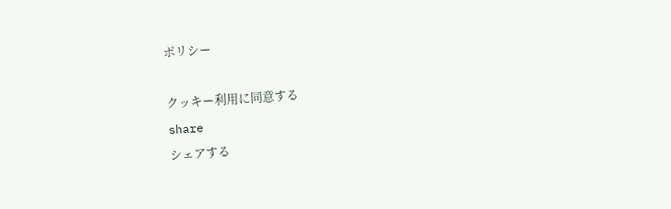ポリシー

クッキー利用に同意する
share
シェアする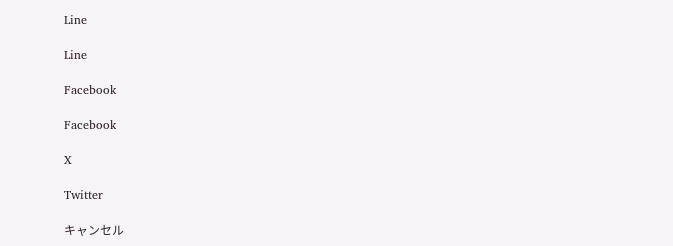Line

Line

Facebook

Facebook

X

Twitter

キャンセル